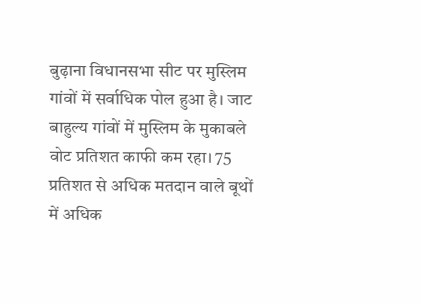बुढ़ाना विधानसभा सीट पर मुस्लिम गांवों में सर्वाधिक पोल हुआ है। जाट बाहुल्य गांवों में मुस्लिम के मुकाबले वोट प्रतिशत काफी कम रहा। 75 प्रतिशत से अधिक मतदान वाले बूथों में अधिक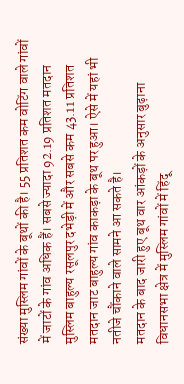संख्या मुस्लिम गांवों के बूथों की है। 55 प्रतिशत कम वोटिंग वाले गांवों में जाटों के गांव अधिक हैं। सबसे ज्यादा 92.19 प्रतिशत मतदान मुस्लिम बाहुल्य रसूलपुर दभेड़ी में और सबसे कम 43.11 प्रतिशत मतदान जाट बाहुल्य गांव काकड़ा के बूथ पर हुआ। ऐसे में यहां भी नतीजे चौंकाने वाले सामने आ सकते है।
मतदान के बाद जारी हुए बूथ वार आंकड़ों के अनुसार बुढ़ाना विधानसभा क्षेत्र में मुस्लिम गांवों में हिंदू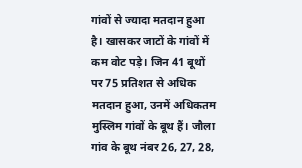गांवों से ज्यादा मतदान हुआ है। खासकर जाटों के गांवों में कम वोट पड़े। जिन 41 बूथों पर 75 प्रतिशत से अधिक मतदान हुआ, उनमें अधिकतम मुस्लिम गांवों के बूथ हैं। जौला गांव के बूथ नंबर 26, 27, 28,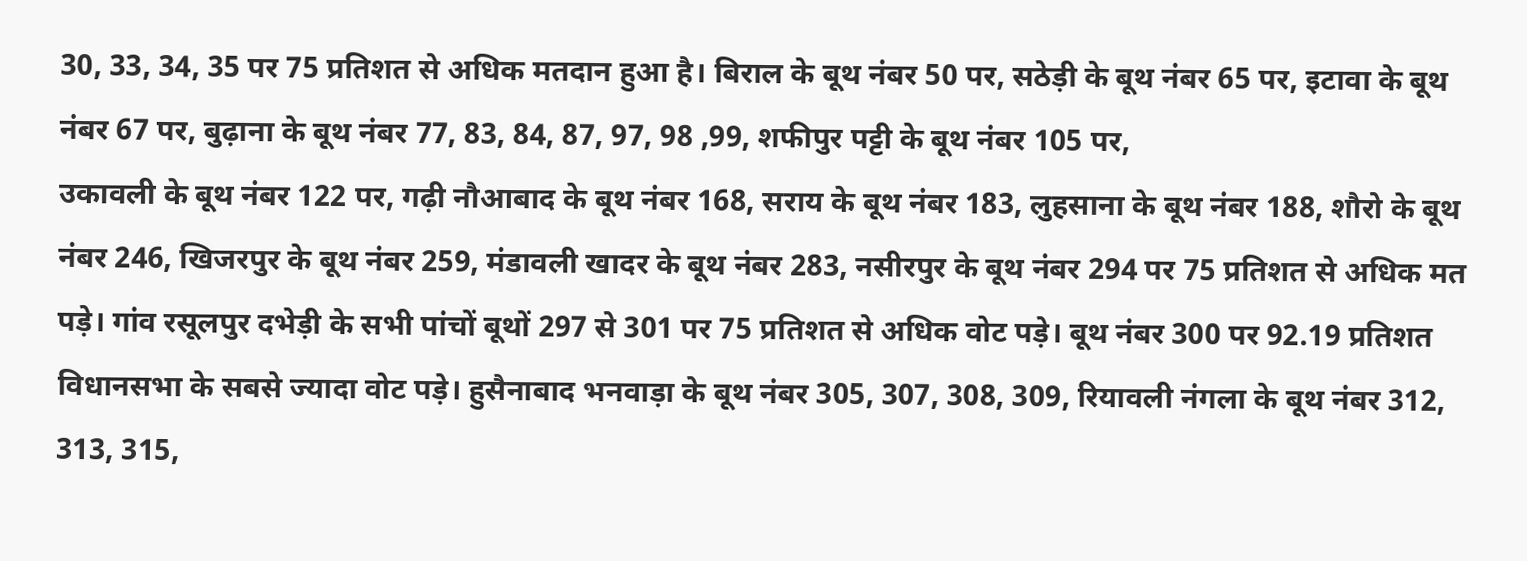30, 33, 34, 35 पर 75 प्रतिशत से अधिक मतदान हुआ है। बिराल के बूथ नंबर 50 पर, सठेड़ी के बूथ नंबर 65 पर, इटावा के बूथ नंबर 67 पर, बुढ़ाना के बूथ नंबर 77, 83, 84, 87, 97, 98 ,99, शफीपुर पट्टी के बूथ नंबर 105 पर,
उकावली के बूथ नंबर 122 पर, गढ़ी नौआबाद के बूथ नंबर 168, सराय के बूथ नंबर 183, लुहसाना के बूथ नंबर 188, शौरो के बूथ नंबर 246, खिजरपुर के बूथ नंबर 259, मंडावली खादर के बूथ नंबर 283, नसीरपुर के बूथ नंबर 294 पर 75 प्रतिशत से अधिक मत पड़े। गांव रसूलपुर दभेड़ी के सभी पांचों बूथों 297 से 301 पर 75 प्रतिशत से अधिक वोट पड़े। बूथ नंबर 300 पर 92.19 प्रतिशत विधानसभा के सबसे ज्यादा वोट पड़े। हुसैनाबाद भनवाड़ा के बूथ नंबर 305, 307, 308, 309, रियावली नंगला के बूथ नंबर 312, 313, 315,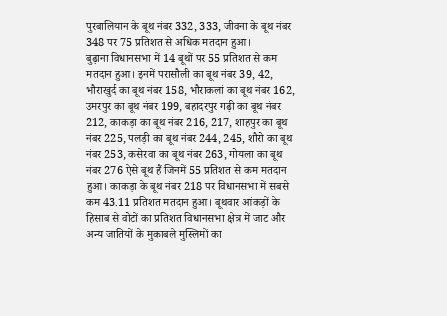पुरबालियान के बूथ नंबर 332, 333, जीवना के बूथ नंबर 348 पर 75 प्रतिशत से अधिक मतदान हुआ।
बुढ़ाना विधानसभा में 14 बूथों पर 55 प्रतिशत से कम मतदान हुआ। इनमें परासौली का बूथ नंबर 39, 42, भौराखुर्द का बूथ नंबर 158, भौराकलां का बूथ नंबर 162, उमरपुर का बूथ नंबर 199, बहादरपुर गढ़ी का बूथ नंबर 212, काकड़ा का बूथ नंबर 216, 217, शाहपुर का बूथ नंबर 225, पलड़ी का बूथ नंबर 244, 245, शौरो का बूथ नंबर 253, कसेरवा का बूथ नंबर 263, गोयला का बूथ नंबर 276 ऐसे बूथ हैं जिनमें 55 प्रतिशत से कम मतदान हुआ। काकड़ा के बूथ नंबर 218 पर विधानसभा में सबसे कम 43.11 प्रतिशत मतदान हुआ। बूथवार आंकड़ों के हिसाब से वोटों का प्रतिशत विधानसभा क्षेत्र में जाट और अन्य जातियों के मुकाबले मुस्लिमों का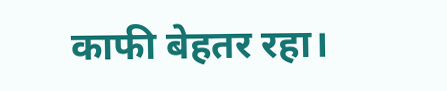काफी बेहतर रहा।